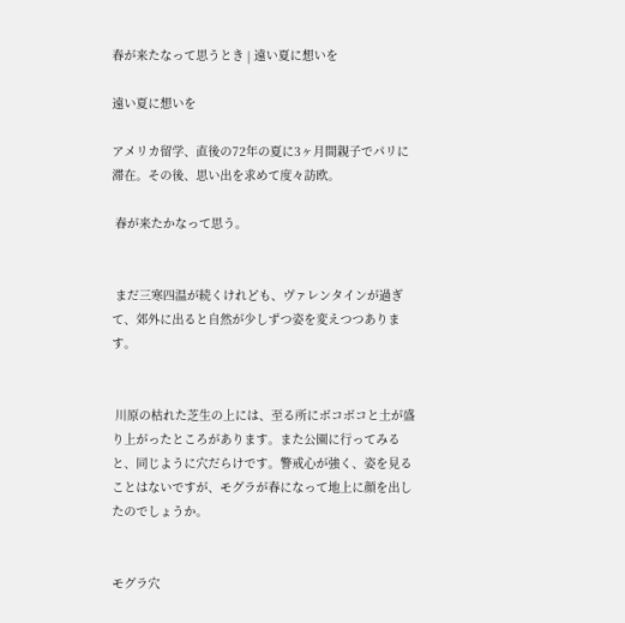春が来たなって思うとき | 遠い夏に想いを

遠い夏に想いを

アメリカ留学、直後の72年の夏に3ヶ月間親子でパリに滞在。その後、思い出を求めて度々訪欧。

 春が来たかなって思う。


 まだ三寒四温が続くけれども、ヴァレンタインが過ぎて、郊外に出ると自然が少しずつ姿を変えつつあります。


 川原の枯れた芝生の上には、至る所にボコボコと土が盛り上がったところがあります。また公園に行ってみると、同じように穴だらけです。警戒心が強く、姿を見ることはないですが、モグラが春になって地上に顔を出したのでしょうか。


モグラ穴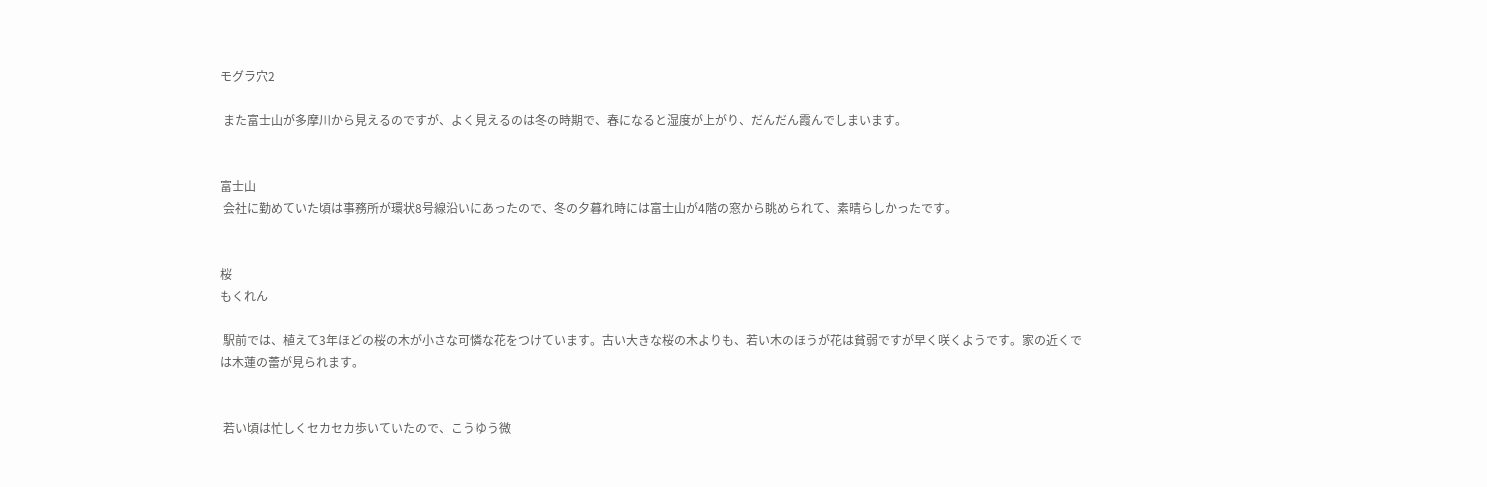モグラ穴2

 また富士山が多摩川から見えるのですが、よく見えるのは冬の時期で、春になると湿度が上がり、だんだん霞んでしまいます。


富士山
 会社に勤めていた頃は事務所が環状8号線沿いにあったので、冬の夕暮れ時には富士山が4階の窓から眺められて、素晴らしかったです。


桜
もくれん

 駅前では、植えて3年ほどの桜の木が小さな可憐な花をつけています。古い大きな桜の木よりも、若い木のほうが花は貧弱ですが早く咲くようです。家の近くでは木蓮の蕾が見られます。


 若い頃は忙しくセカセカ歩いていたので、こうゆう微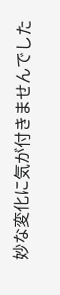妙な変化に気が付きませんでした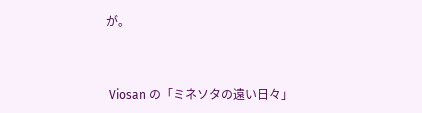が。


 Viosan の「ミネソタの遠い日々」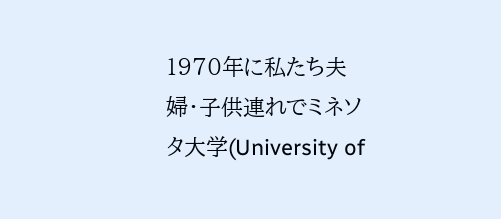1970年に私たち夫婦・子供連れでミネソタ大学(University of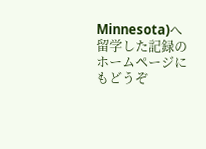Minnesota)へ留学した記録のホームページにもどうぞ